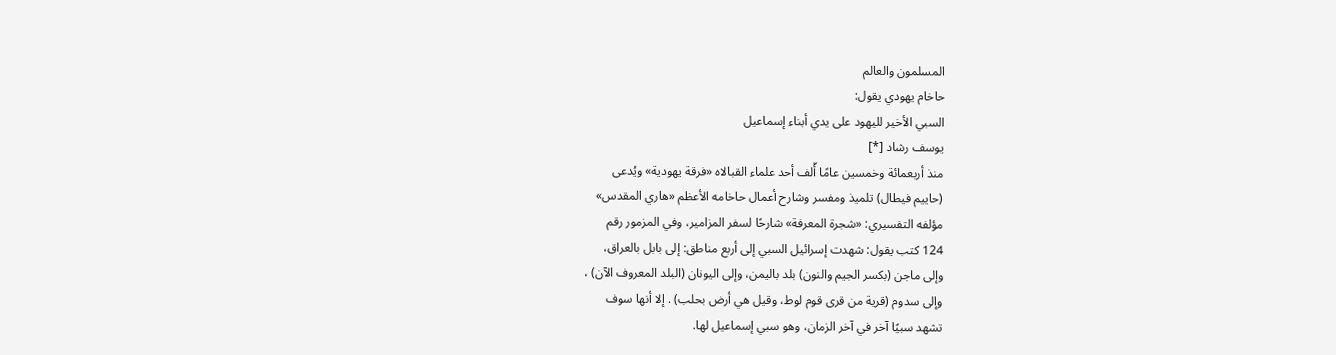المسلمون والعالم
حاخام يهودي يقول:
السبي الأخير لليهود على يدي أبناء إسماعيل
يوسف رشاد [*]
منذ أربعمائة وخمسين عامًا أّلف أحد علماء القبالاه «فرقة يهودية» ويُدعى
(حاييم فيطال) تلميذ ومفسر وشارح أعمال حاخامه الأعظم «هاري المقدس»
مؤلفه التفسيري: «شجرة المعرفة» شارحًا لسفر المزامير، وفي المزمور رقم
124 كتب يقول: شهدت إسرائيل السبي إلى أربع مناطق: إلى بابل بالعراق،
وإلى ماجن (بكسر الجيم والنون) بلد باليمن، وإلى اليونان (البلد المعروف الآن) ،
وإلى سدوم (قرية من قرى قوم لوط، وقيل هي أرض بحلب) . إلا أنها سوف
تشهد سبيًا آخر في آخر الزمان، وهو سبي إسماعيل لها.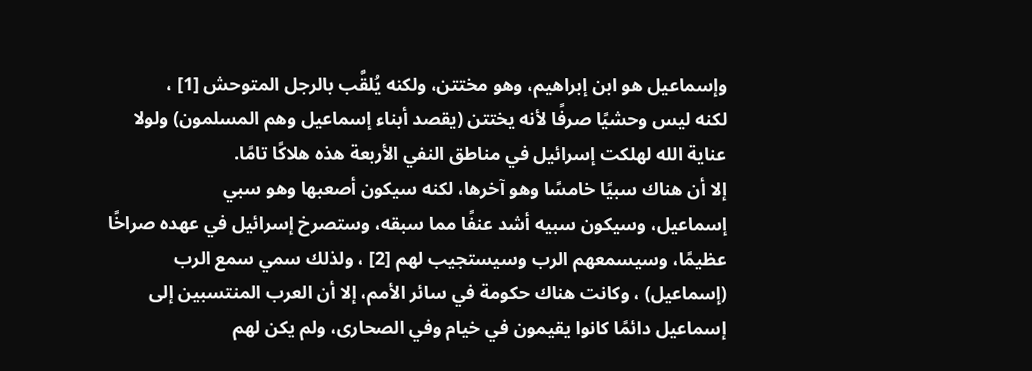وإسماعيل هو ابن إبراهيم، وهو مختتن، ولكنه يُلقَّب بالرجل المتوحش [1] ،
لكنه ليس وحشيًا صرفًا لأنه يختتن (يقصد أبناء إسماعيل وهم المسلمون) ولولا
عناية الله لهلكت إسرائيل في مناطق النفي الأربعة هذه هلاكًا تامًا.
إلا أن هناك سبيًا خامسًا وهو آخرها، لكنه سيكون أصعبها وهو سبي
إسماعيل، وسيكون سبيه أشد عنفًا مما سبقه، وستصرخ إسرائيل في عهده صراخًا
عظيمًا، وسيسمعهم الرب وسيستجيب لهم [2] ، ولذلك سمي سمع الرب
(إسماعيل) ، وكانت هناك حكومة في سائر الأمم، إلا أن العرب المنتسبين إلى
إسماعيل دائمًا كانوا يقيمون في خيام وفي الصحارى، ولم يكن لهم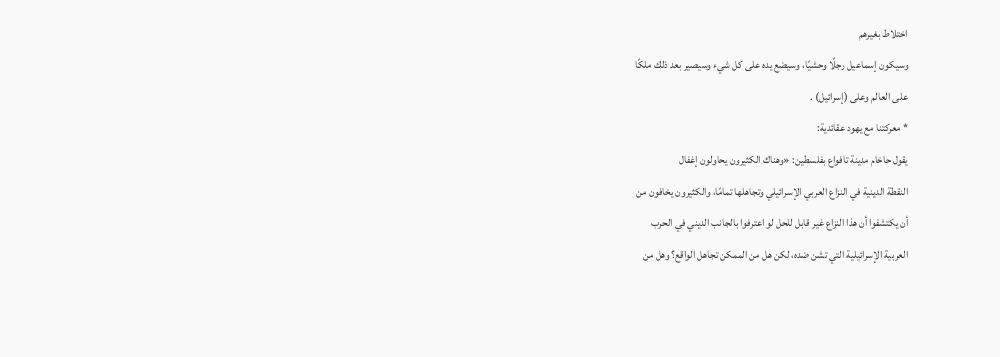اختلاط بغيرهم
وسيكون إسماعيل رجلًا وحشيًا، وسيضع يده على كل شيء وسيصير بعد ذلك ملكًا
على العالم وعلى (إسرائيل) .
* معركتنا مع يهود عقائدية:
يقول حاخام مدينة تافواع بفلسطين: «وهناك الكثيرون يحاولون إغفال
النقطة الدينية في النزاع العربي الإسرائيلي وتجاهلها تمامًا، والكثيرون يخافون من
أن يكتشفوا أن هذا النزاع غير قابل للحل لو اعترفوا بالجانب الديني في الحرب
العربية الإسرائيلية التي تشن ضده، لكن هل من الممكن تجاهل الواقع؟ وهل من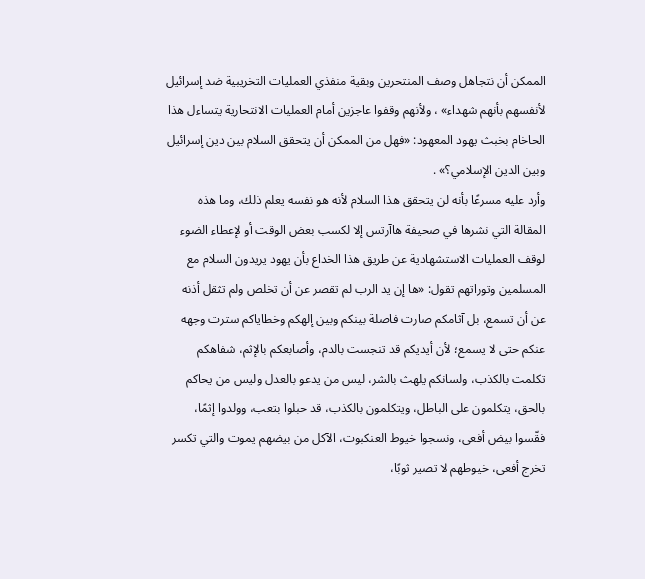الممكن أن نتجاهل وصف المنتحرين وبقية منفذي العمليات التخريبية ضد إسرائيل
لأنفسهم بأنهم شهداء» ، ولأنهم وقفوا عاجزين أمام العمليات الانتحارية يتساءل هذا
الحاخام بخبث يهود المعهود: «فهل من الممكن أن يتحقق السلام بين دين إسرائيل
وبين الدين الإسلامي؟» .
وأرد عليه مسرعًا بأنه لن يتحقق هذا السلام لأنه هو نفسه يعلم ذلك، وما هذه
المقالة التي نشرها في صحيفة هاآرتس إلا لكسب بعض الوقت أو لإعطاء الضوء
لوقف العمليات الاستشهادية عن طريق هذا الخداع بأن يهود يريدون السلام مع
المسلمين وتوراتهم تقول: «ها إن يد الرب لم تقصر عن أن تخلص ولم تثقل أذنه
عن أن تسمع، بل آثامكم صارت فاصلة بينكم وبين إلهكم وخطاياكم سترت وجهه
عنكم حتى لا يسمع؛ لأن أيديكم قد تنجست بالدم، وأصابعكم بالإثم، شفاهكم
تكلمت بالكذب، ولسانكم يلهث بالشر، ليس من يدعو بالعدل وليس من يحاكم
بالحق، يتكلمون على الباطل، ويتكلمون بالكذب، قد حبلوا بتعب، وولدوا إثمًا،
فقّسوا بيض أفعى، ونسجوا خيوط العنكبوت، الآكل من بيضهم يموت والتي تكسر
تخرج أفعى، خيوطهم لا تصير ثوبًا،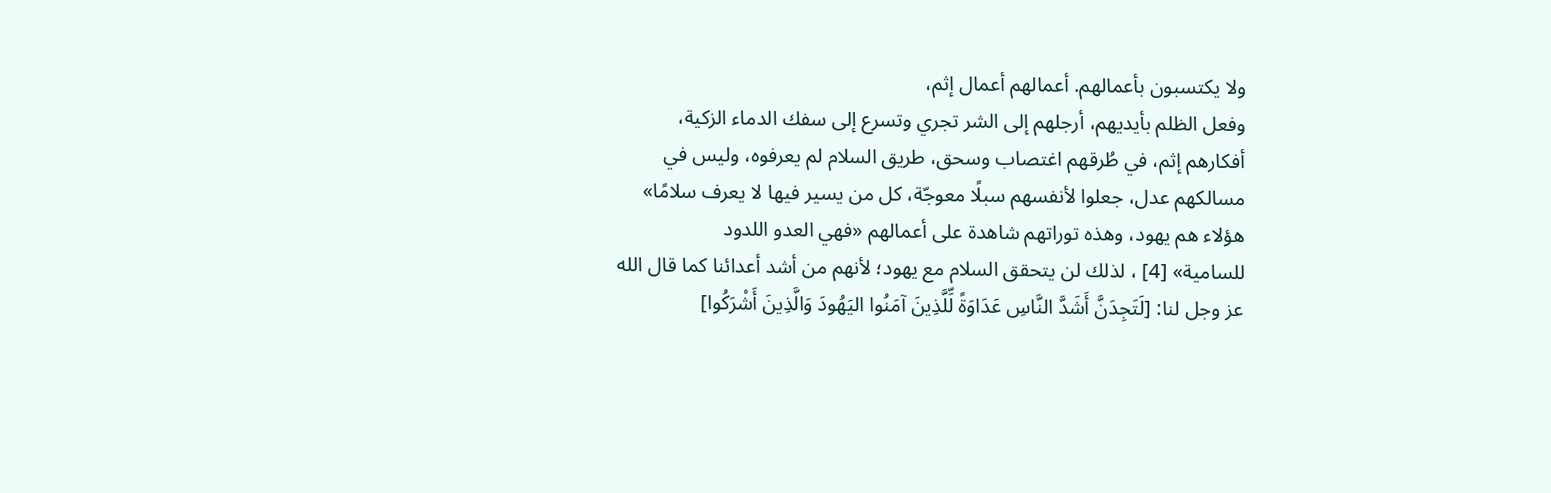ولا يكتسبون بأعمالهم. أعمالهم أعمال إثم،
وفعل الظلم بأيديهم، أرجلهم إلى الشر تجري وتسرع إلى سفك الدماء الزكية،
أفكارهم إثم، في طُرقهم اغتصاب وسحق، طريق السلام لم يعرفوه، وليس في
مسالكهم عدل، جعلوا لأنفسهم سبلًا معوجّة، كل من يسير فيها لا يعرف سلامًا»
هؤلاء هم يهود، وهذه توراتهم شاهدة على أعمالهم «فهي العدو اللدود
للسامية» [4] ، لذلك لن يتحقق السلام مع يهود؛ لأنهم من أشد أعدائنا كما قال الله
عز وجل لنا: [لَتَجِدَنَّ أَشَدَّ النَّاسِ عَدَاوَةً لِّلَّذِينَ آمَنُوا اليَهُودَ وَالَّذِينَ أَشْرَكُوا]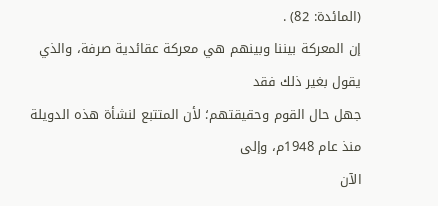(المائدة: 82) .
إن المعركة بيننا وبينهم هي معركة عقائدية صرفة، والذي يقول بغير ذلك فقد
جهل حال القوم وحقيقتهم؛ لأن المتتبع لنشأة هذه الدويلة منذ عام 1948م، وإلى
الآن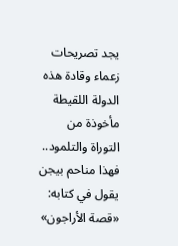يجد تصريحات زعماء وقادة هذه الدولة اللقيطة مأخوذة من التوراة والتلمود..
فهذا مناحم بيجن يقول في كتابه: «قصة الأراجون»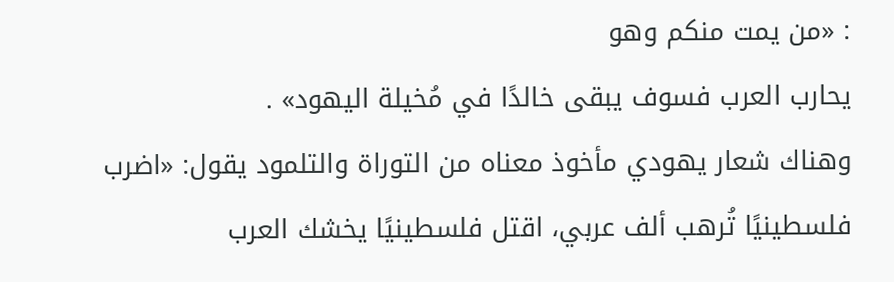: «من يمت منكم وهو
يحارب العرب فسوف يبقى خالدًا في مُخيلة اليهود» .
وهناك شعار يهودي مأخوذ معناه من التوراة والتلمود يقول: «اضرب
فلسطينيًا تُرهب ألف عربي، اقتل فلسطينيًا يخشك العرب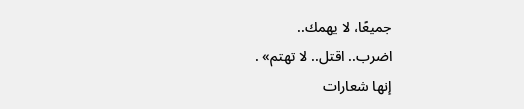جميعًا، لا يهمك..
اضرب.. اقتل.. لا تهتم» .
إنها شعارات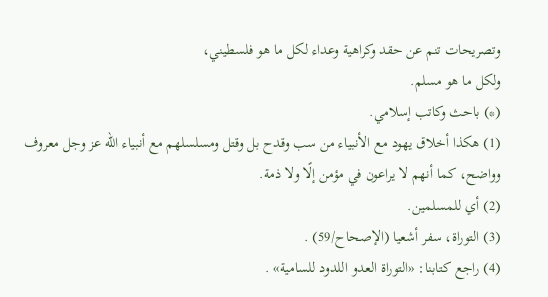وتصريحات تنم عن حقد وكراهية وعداء لكل ما هو فلسطيني،
ولكل ما هو مسلم.
(*) باحث وكاتب إسلامي.
(1) هكذا أخلاق يهود مع الأنبياء من سب وقدح بل وقتل ومسلسلهم مع أنبياء الله عز وجل معروف وواضح، كما أنهم لا يراعون في مؤمن إلًا ولا ذمة.
(2) أي للمسلمين.
(3) التوراة، سفر أشعيا (الإصحاح/59) .
(4) راجع كتابنا: «التوراة العدو اللدود للسامية» .